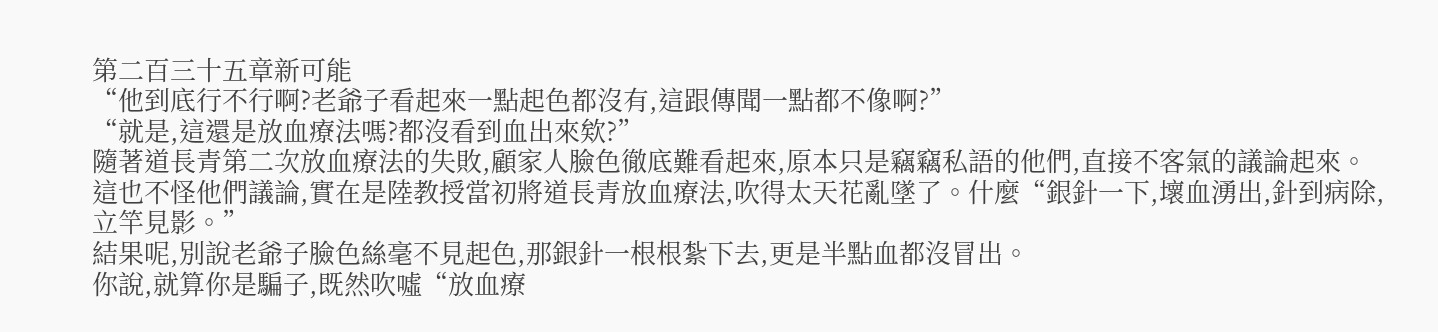第二百三十五章新可能
“他到底行不行啊?老爺子看起來一點起色都沒有,這跟傳聞一點都不像啊?”
“就是,這還是放血療法嗎?都沒看到血出來欸?”
隨著道長青第二次放血療法的失敗,顧家人臉色徹底難看起來,原本只是竊竊私語的他們,直接不客氣的議論起來。
這也不怪他們議論,實在是陸教授當初將道長青放血療法,吹得太天花亂墜了。什麼“銀針一下,壞血湧出,針到病除,立竿見影。”
結果呢,別說老爺子臉色絲毫不見起色,那銀針一根根紮下去,更是半點血都沒冒出。
你說,就算你是騙子,既然吹噓“放血療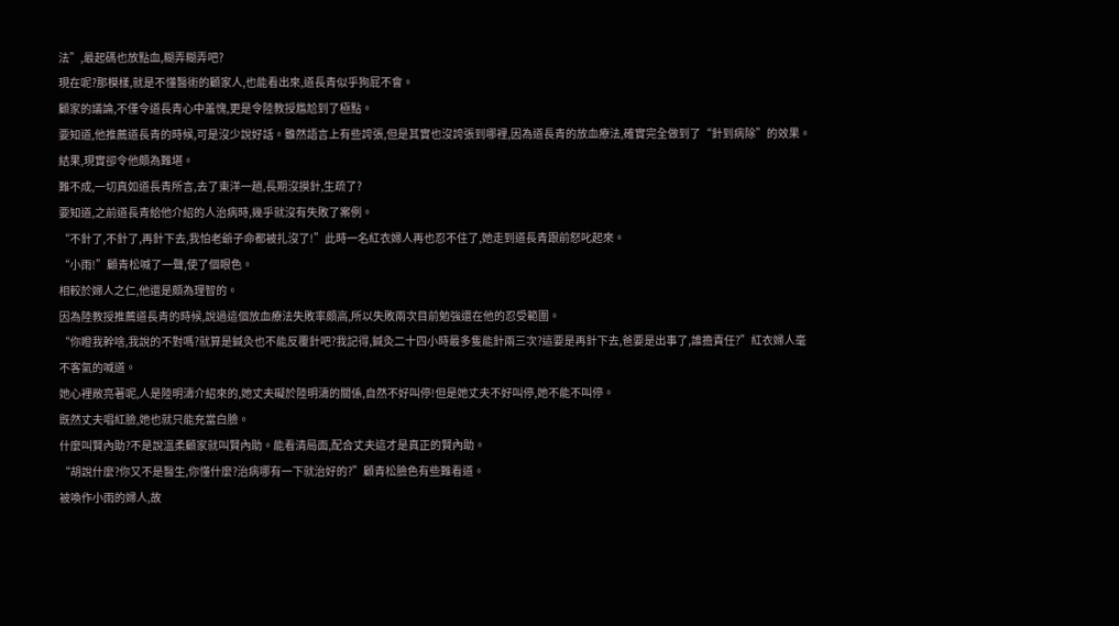法”,最起碼也放點血,糊弄糊弄吧?
現在呢?那模樣,就是不懂醫術的顧家人,也能看出來,道長青似乎狗屁不會。
顧家的議論,不僅令道長青心中羞愧,更是令陸教授尷尬到了極點。
要知道,他推薦道長青的時候,可是沒少說好話。雖然語言上有些誇張,但是其實也沒誇張到哪裡,因為道長青的放血療法,確實完全做到了“針到病除”的效果。
結果,現實卻令他頗為難堪。
難不成,一切真如道長青所言,去了東洋一趟,長期沒摸針,生疏了?
要知道,之前道長青給他介紹的人治病時,幾乎就沒有失敗了案例。
“不針了,不針了,再針下去,我怕老爺子命都被扎沒了!”此時一名紅衣婦人再也忍不住了,她走到道長青跟前怒叱起來。
“小雨!”顧青松喊了一聲,使了個眼色。
相較於婦人之仁,他還是頗為理智的。
因為陸教授推薦道長青的時候,說過這個放血療法失敗率頗高,所以失敗兩次目前勉強還在他的忍受範圍。
“你瞪我幹啥,我說的不對嗎?就算是鍼灸也不能反覆針吧?我記得,鍼灸二十四小時最多隻能針兩三次?這要是再針下去,爸要是出事了,誰擔責任?”紅衣婦人毫不客氣的喊道。
她心裡敞亮著呢,人是陸明濤介紹來的,她丈夫礙於陸明濤的關係,自然不好叫停!但是她丈夫不好叫停,她不能不叫停。
既然丈夫唱紅臉,她也就只能充當白臉。
什麼叫賢內助?不是說溫柔顧家就叫賢內助。能看清局面,配合丈夫這才是真正的賢內助。
“胡說什麼?你又不是醫生,你懂什麼?治病哪有一下就治好的?”顧青松臉色有些難看道。
被喚作小雨的婦人,故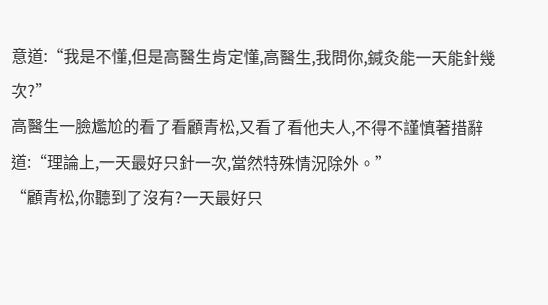意道:“我是不懂,但是高醫生肯定懂,高醫生,我問你,鍼灸能一天能針幾次?”
高醫生一臉尷尬的看了看顧青松,又看了看他夫人,不得不謹慎著措辭道:“理論上,一天最好只針一次,當然特殊情況除外。”
“顧青松,你聽到了沒有?一天最好只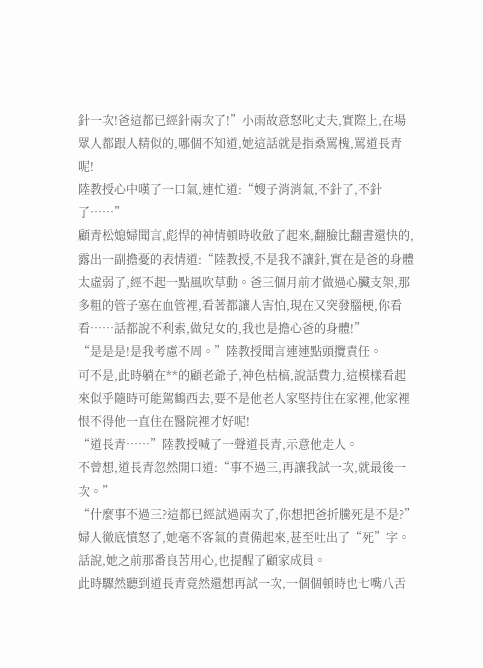針一次!爸這都已經針兩次了!”小雨故意怒叱丈夫,實際上,在場眾人都跟人精似的,哪個不知道,她這話就是指桑罵槐,罵道長青呢!
陸教授心中嘆了一口氣,連忙道:“嫂子消消氣,不針了,不針了……”
顧青松媳婦聞言,彪悍的神情頓時收斂了起來,翻臉比翻書還快的,露出一副擔憂的表情道:“陸教授,不是我不讓針,實在是爸的身體太虛弱了,經不起一點風吹草動。爸三個月前才做過心臟支架,那多粗的管子塞在血管裡,看著都讓人害怕,現在又突發腦梗,你看看……話都說不利索,做兒女的,我也是擔心爸的身體!”
“是是是!是我考慮不周。”陸教授聞言連連點頭攬責任。
可不是,此時躺在**的顧老爺子,神色枯槁,說話費力,這模樣看起來似乎隨時可能駕鶴西去,要不是他老人家堅持住在家裡,他家裡恨不得他一直住在醫院裡才好呢!
“道長青……”陸教授喊了一聲道長青,示意他走人。
不曾想,道長青忽然開口道:“事不過三,再讓我試一次,就最後一次。”
“什麼事不過三?這都已經試過兩次了,你想把爸折騰死是不是?”婦人徹底憤怒了,她毫不客氣的責備起來,甚至吐出了“死”字。
話說,她之前那番良苦用心,也提醒了顧家成員。
此時驟然聽到道長青竟然還想再試一次,一個個頓時也七嘴八舌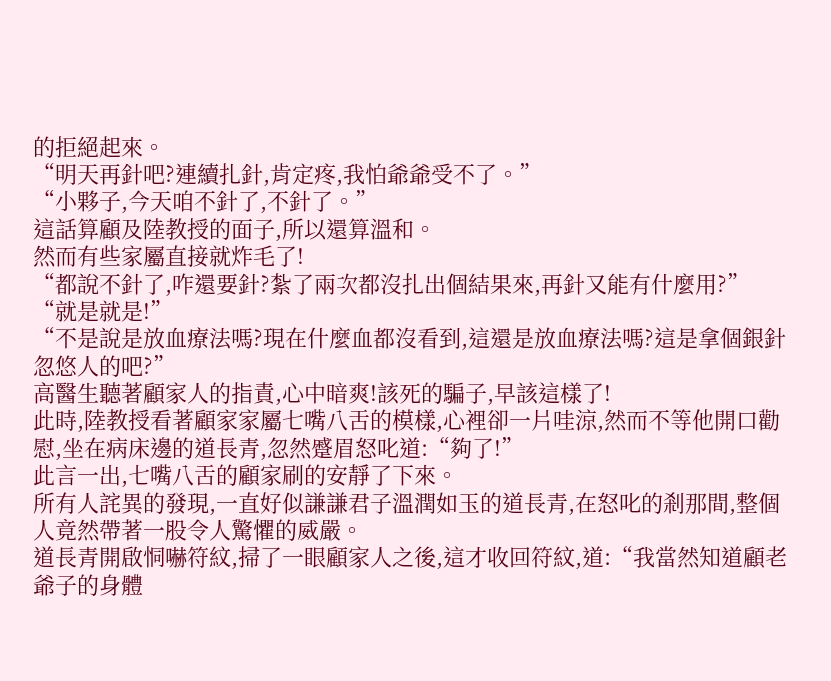的拒絕起來。
“明天再針吧?連續扎針,肯定疼,我怕爺爺受不了。”
“小夥子,今天咱不針了,不針了。”
這話算顧及陸教授的面子,所以還算溫和。
然而有些家屬直接就炸毛了!
“都說不針了,咋還要針?紮了兩次都沒扎出個結果來,再針又能有什麼用?”
“就是就是!”
“不是說是放血療法嗎?現在什麼血都沒看到,這還是放血療法嗎?這是拿個銀針忽悠人的吧?”
高醫生聽著顧家人的指責,心中暗爽!該死的騙子,早該這樣了!
此時,陸教授看著顧家家屬七嘴八舌的模樣,心裡卻一片哇涼,然而不等他開口勸慰,坐在病床邊的道長青,忽然蹙眉怒叱道:“夠了!”
此言一出,七嘴八舌的顧家刷的安靜了下來。
所有人詫異的發現,一直好似謙謙君子溫潤如玉的道長青,在怒叱的剎那間,整個人竟然帶著一股令人驚懼的威嚴。
道長青開啟恫嚇符紋,掃了一眼顧家人之後,這才收回符紋,道:“我當然知道顧老爺子的身體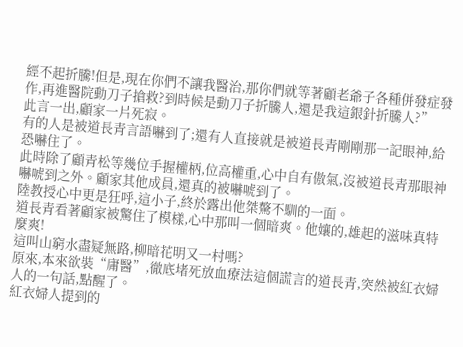經不起折騰!但是,現在你們不讓我醫治,那你們就等著顧老爺子各種併發症發作,再進醫院動刀子搶救?到時候是動刀子折騰人,還是我這銀針折騰人?”
此言一出,顧家一片死寂。
有的人是被道長青言語嚇到了;還有人直接就是被道長青剛剛那一記眼神,給恐嚇住了。
此時除了顧青松等幾位手握權柄,位高權重,心中自有傲氣,沒被道長青那眼神嚇唬到之外。顧家其他成員,還真的被嚇唬到了。
陸教授心中更是狂呼,這小子,終於露出他桀驁不馴的一面。
道長青看著顧家被驚住了模樣,心中那叫一個暗爽。他孃的,雄起的滋味真特麼爽!
這叫山窮水盡疑無路,柳暗花明又一村嗎?
原來,本來欲裝“庸醫”,徹底堵死放血療法這個謊言的道長青,突然被紅衣婦人的一句話,點醒了。
紅衣婦人提到的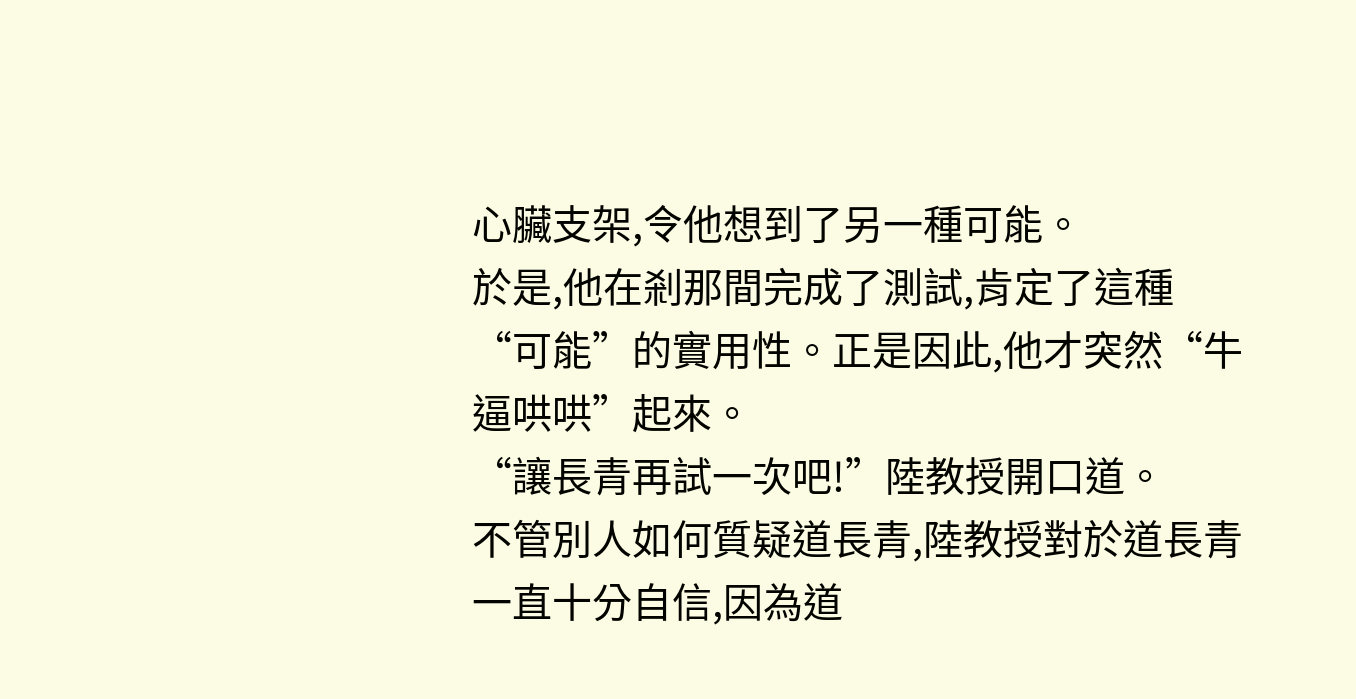心臟支架,令他想到了另一種可能。
於是,他在剎那間完成了測試,肯定了這種“可能”的實用性。正是因此,他才突然“牛逼哄哄”起來。
“讓長青再試一次吧!”陸教授開口道。
不管別人如何質疑道長青,陸教授對於道長青一直十分自信,因為道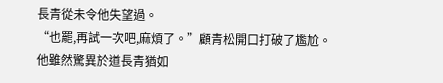長青從未令他失望過。
“也罷,再試一次吧,麻煩了。”顧青松開口打破了尷尬。
他雖然驚異於道長青猶如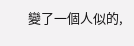變了一個人似的,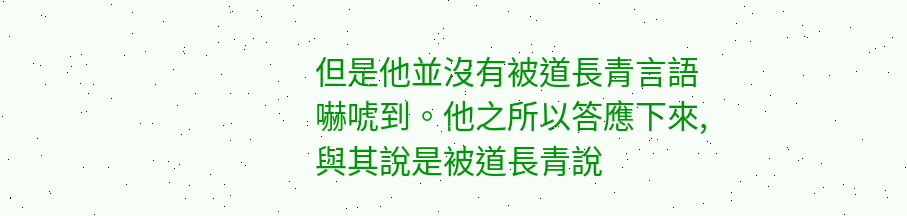但是他並沒有被道長青言語嚇唬到。他之所以答應下來,與其說是被道長青說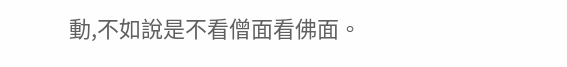動,不如說是不看僧面看佛面。